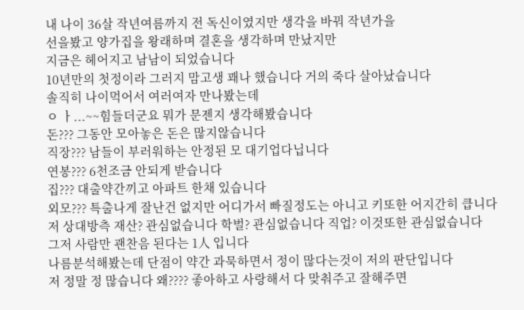내 나이 36살 작년여름까지 전 독신이였지만 생각을 바꿔 작년가을
선을봤고 양가집을 왕래하며 결혼을 생각하며 만났지만
지금은 헤어지고 남남이 되었습니다
10년만의 첫정이라 그러지 맘고생 꽤나 했습니다 거의 죽다 살아났습니다
솔직히 나이먹어서 여러여자 만나봤는데
ㅇ ㅏ...~~힘들더군요 뭐가 문젠지 생각해봤습니다
돈??? 그동안 모아놓은 돈은 많지않습니다
직장??? 남들이 부러워하는 안정된 모 대기업다닙니다
연봉??? 6천조금 안되게 받습니다
집??? 대출약간끼고 아파트 한채 있습니다
외모??? 특출나게 잘난건 없지만 어디가서 빠질정도는 아니고 키또한 어지간히 큽니다
저 상대방측 재산? 관심없습니다 학벌? 관심없습니다 직업? 이것또한 관심없습니다
그저 사람만 괜찬음 된다는 1人 입니다
나름분석해봤는데 단점이 약간 과묵하면서 정이 많다는것이 저의 판단입니다
저 정말 정 많습니다 왜???? 좋아하고 사랑해서 다 맞춰주고 잘해주면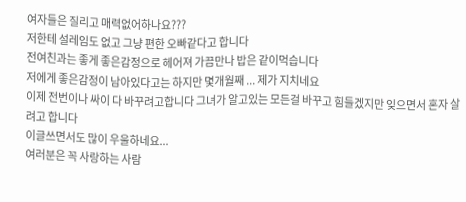여자들은 질리고 매력없어하나요???
저한테 설레임도 없고 그냥 편한 오빠같다고 합니다
전여친과는 좋게 좋은감정으로 헤어져 가끔만나 밥은 같이먹습니다
저에게 좋은감정이 남아있다고는 하지만 몇개월째 ... 제가 지치네요
이제 전번이나 싸이 다 바꾸려고합니다 그녀가 알고있는 모든걸 바꾸고 힘들겠지만 잊으면서 혼자 살려고 합니다
이글쓰면서도 많이 우울하네요...
여러분은 꼭 사랑하는 사람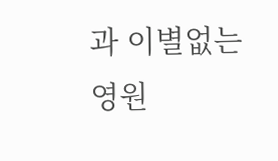과 이별없는 영원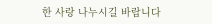한 사랑 나누시길 바랍니다